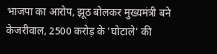भाजपा का आरोप, झूठ बोलकर मुख्यमंत्री बने केजरीवाल, 2500 करोड़ के 'घोटाले' की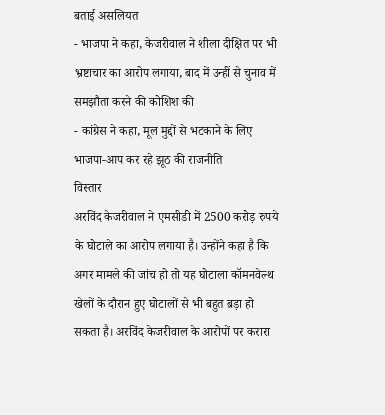बताई असलियत
- भाजपा ने कहा, केजरीवाल ने शीला दीक्षित पर भी भ्रष्टाचार का आरोप लगाया, बाद में उन्हीं से चुनाव में समझौता करने की कोशिश की
- कांग्रेस ने कहा, मूल मुद्दों से भटकाने के लिए भाजपा-आप कर रहे झूठ की राजनीति
विस्तार
अरविंद केजरीवाल ने एमसीडी में 2500 करोड़ रुपये के घोटाले का आरोप लगाया है। उन्होंने कहा है कि अगर मामले की जांच हो तो यह घोटाला कॉमनवेल्थ खेलों के दौरान हुए घोटालों से भी बहुत ब़ड़ा हो सकता है। अरविंद केजरीवाल के आरोपों पर करारा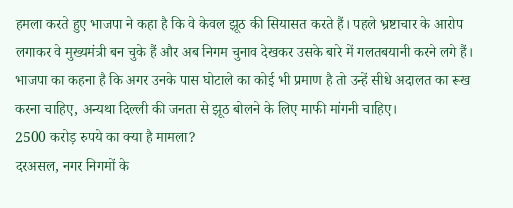हमला करते हुए भाजपा ने कहा है कि वे केवल झूठ की सियासत करते हैं। पहले भ्रष्टाचार के आरोप लगाकर वे मुख्यमंत्री बन चुके हैं और अब निगम चुनाव देखकर उसके बारे में गलतबयानी करने लगे हैं। भाजपा का कहना है कि अगर उनके पास घोटाले का कोई भी प्रमाण है तो उन्हें सीधे अदालत का रूख करना चाहिए, अन्यथा दिल्ली की जनता से झूठ बोलने के लिए माफी मांगनी चाहिए।
2500 करोड़ रुपये का क्या है मामला?
दरअसल, नगर निगमों के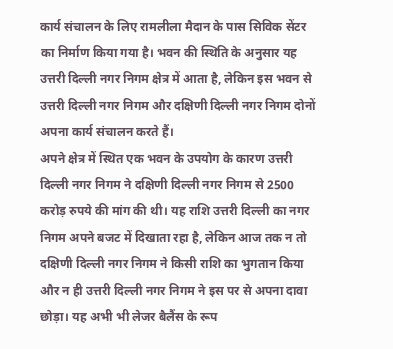कार्य संचालन के लिए रामलीला मैदान के पास सिविक सेंटर का निर्माण किया गया है। भवन की स्थिति के अनुसार यह उत्तरी दिल्ली नगर निगम क्षेत्र में आता है, लेकिन इस भवन से उत्तरी दिल्ली नगर निगम और दक्षिणी दिल्ली नगर निगम दोनों अपना कार्य संचालन करते हैं।
अपने क्षेत्र में स्थित एक भवन के उपयोग के कारण उत्तरी दिल्ली नगर निगम ने दक्षिणी दिल्ली नगर निगम से 2500 करोड़ रुपये की मांग की थी। यह राशि उत्तरी दिल्ली का नगर निगम अपने बजट में दिखाता रहा है, लेकिन आज तक न तो दक्षिणी दिल्ली नगर निगम ने किसी राशि का भुगतान किया और न ही उत्तरी दिल्ली नगर निगम ने इस पर से अपना दावा छोड़ा। यह अभी भी लेजर बैलैंस के रूप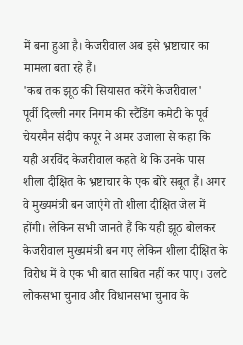में बना हुआ है। केजरीवाल अब इसे भ्रष्टाचार का मामला बता रहे हैं।
'कब तक झूठ की सियासत करेंगे केजरीवाल'
पूर्वी दिल्ली नगर निगम की स्टैंडिंग कमेटी के पूर्व चेयरमैन संदीप कपूर ने अमर उजाला से कहा कि यही अरविंद केजरीवाल कहते थे कि उनके पास शीला दीक्षित के भ्रष्टाचार के एक बोरे सबूत हैं। अगर वे मुख्यमंत्री बन जाएंगे तो शीला दीक्षित जेल में होंगी। लेकिन सभी जानते हैं कि यही झूठ बोलकर केजरीवाल मुख्यमंत्री बन गए लेकिन शीला दीक्षित के विरोध में वे एक भी बात साबित नहीं कर पाए। उलटे लोकसभा चुनाव और विधानसभा चुनाव के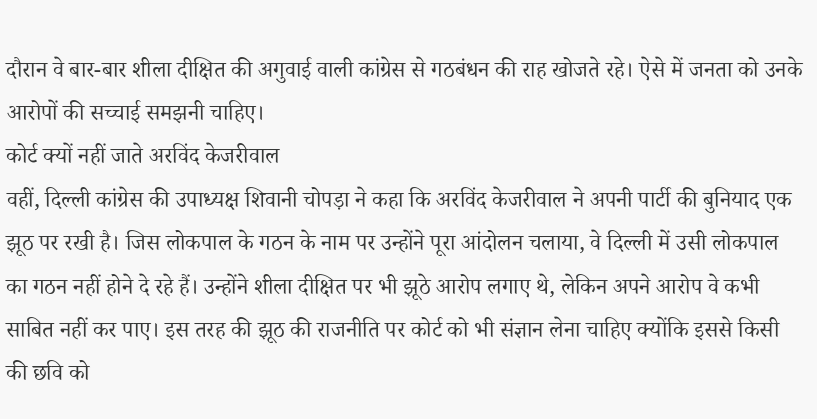दौरान वे बार-बार शीला दीक्षित की अगुवाई वाली कांग्रेस से गठबंधन की राह खोजते रहे। ऐसे में जनता को उनके आरोपों की सच्चाई समझनी चाहिए।
कोर्ट क्यों नहीं जाते अरविंद केजरीवाल
वहीं, दिल्ली कांग्रेस की उपाध्यक्ष शिवानी चोपड़ा ने कहा कि अरविंद केजरीवाल ने अपनी पार्टी की बुनियाद एक झूठ पर रखी है। जिस लोकपाल के गठन के नाम पर उन्होंने पूरा आंदोलन चलाया, वे दिल्ली में उसी लोकपाल का गठन नहीं होने दे रहे हैं। उन्होंने शीला दीक्षित पर भी झूठे आरोप लगाए थे, लेकिन अपने आरोप वे कभी साबित नहीं कर पाए। इस तरह की झूठ की राजनीति पर कोर्ट को भी संज्ञान लेना चाहिए क्योंकि इससे किसी की छवि को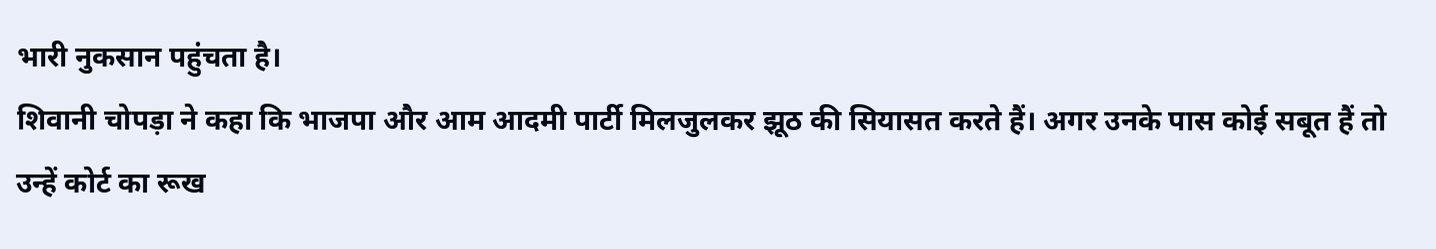भारी नुकसान पहुंचता है।
शिवानी चोपड़ा ने कहा कि भाजपा और आम आदमी पार्टी मिलजुलकर झूठ की सियासत करते हैं। अगर उनके पास कोई सबूत हैं तो उन्हें कोर्ट का रूख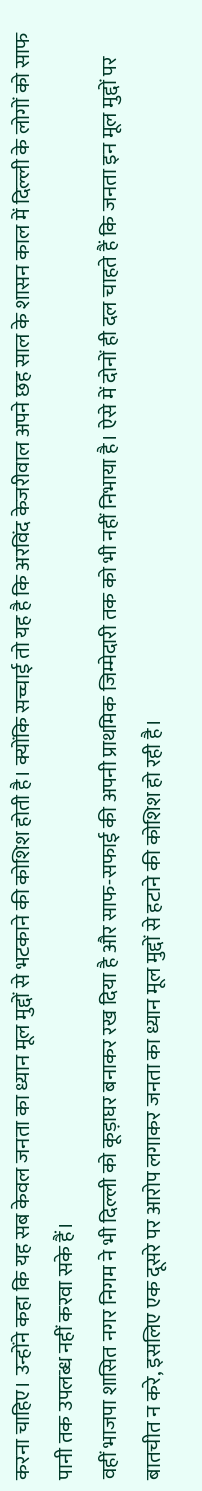करना चाहिए। उन्होंने कहा कि यह सब केवल जनता का ध्यान मूल मुद्दों से भटकाने की कोशिश होती है। क्योंकि सच्चाई तो यह है कि अरविंद केजरीवाल अपने छह साल के शासन काल में दिल्ली के लोगों को साफ पानी तक उपलब्ध नहीं करवा सके हैं।
वहीं भाजपा शासित नगर निगम ने भी दिल्ली को कूड़ाघर बनाकर रख दिया है और साफ-सफाई की अपनी प्राथमिक जिम्मेदारी तक को भी नहीं निभाया है। ऐसे में दोनों ही दल चाहते हैं कि जनता इन मूल मुद्दों पर बातचीत न करे, इसलिए एक दूसरे पर आरोप लगाकर जनता का ध्यान मूल मुद्दों से हटाने की कोशिश हो रही है।